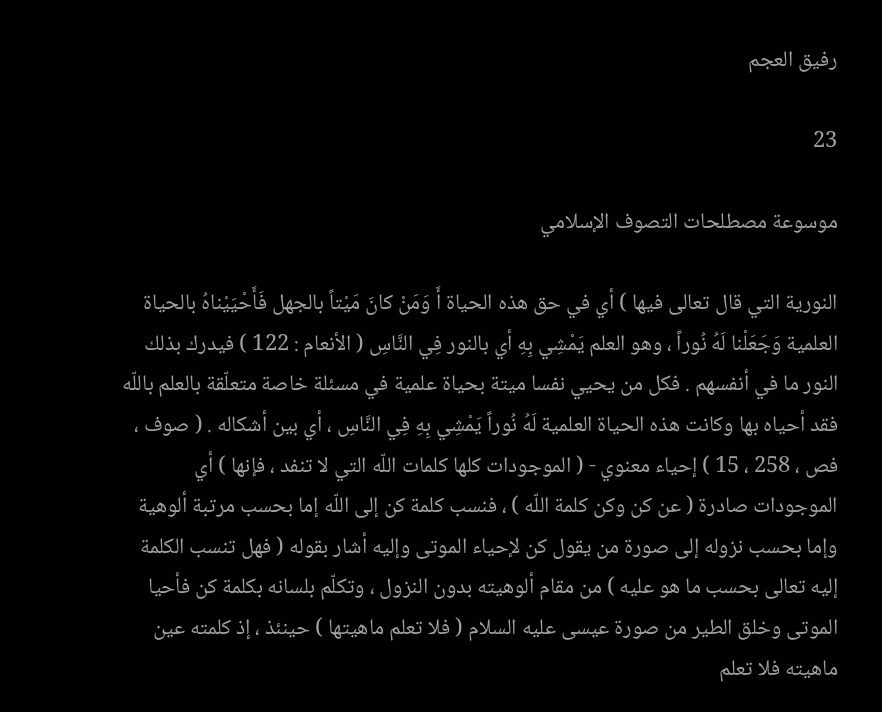رفيق العجم

23

موسوعة مصطلحات التصوف الإسلامي

النورية التي قال تعالى فيها ) أي في حق هذه الحياة أَ وَمَنْ كانَ مَيْتاً بالجهل فَأَحْيَيْناهُ بالحياة العلمية وَجَعَلْنا لَهُ نُوراً ، وهو العلم يَمْشِي بِهِ أي بالنور فِي النَّاسِ ( الأنعام : 122 ) فيدرك بذلك النور ما في أنفسهم . فكل من يحيي نفسا ميتة بحياة علمية في مسئلة خاصة متعلّقة بالعلم باللّه فقد أحياه بها وكانت هذه الحياة العلمية لَهُ نُوراً يَمْشِي بِهِ فِي النَّاسِ ، أي بين أشكاله . ( صوف ، فص ، 258 ، 15 ) إحياء معنوي - ( الموجودات كلها كلمات اللّه التي لا تنفد ، فإنها ) أي الموجودات صادرة ( عن كن وكن كلمة اللّه ) ، فنسب كلمة كن إلى اللّه إما بحسب مرتبة ألوهية وإما بحسب نزوله إلى صورة من يقول كن لإحياء الموتى وإليه أشار بقوله ( فهل تنسب الكلمة إليه تعالى بحسب ما هو عليه ) من مقام ألوهيته بدون النزول ، وتكلّم بلسانه بكلمة كن فأحيا الموتى وخلق الطير من صورة عيسى عليه السلام ( فلا تعلم ماهيتها ) حينئذ ، إذ كلمته عين ماهيته فلا تعلم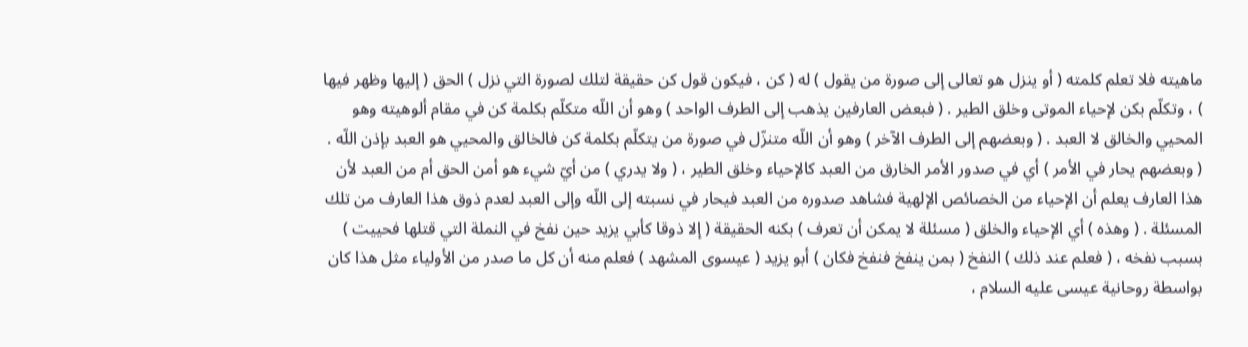ماهيته فلا تعلم كلمته ( أو ينزل هو تعالى إلى صورة من يقول ) له ( كن ، فيكون قول كن حقيقة لتلك لصورة التي نزل ) الحق ( إليها وظهر فيها ) ، وتكلّم بكن لإحياء الموتى وخلق الطير . ( فبعض العارفين يذهب إلى الطرف الواحد ) وهو أن اللّه متكلّم بكلمة كن في مقام ألوهيته وهو المحيي والخالق لا العبد . ( وبعضهم إلى الطرف الآخر ) وهو أن اللّه متنزّل في صورة من يتكلّم بكلمة كن فالخالق والمحيي هو العبد بإذن اللّه . ( وبعضهم يحار في الأمر ) أي في صدور الأمر الخارق من العبد كالإحياء وخلق الطير ، ( ولا يدري ) من أيّ شيء هو أمن الحق أم من العبد لأن هذا العارف يعلم أن الإحياء من الخصائص الإلهية فشاهد صدوره من العبد فيحار في نسبته إلى اللّه وإلى العبد لعدم ذوق هذا العارف من تلك المسئلة . ( وهذه ) أي الإحياء والخلق ( مسئلة لا يمكن أن تعرف ) بكنه الحقيقة ( إلا ذوقا كأبي يزيد حين نفخ في النملة التي قتلها فحييت ) بسبب نفخه ، ( فعلم عند ذلك ) النفخ ( بمن ينفخ فنفخ فكان ) أبو يزيد ( عيسوى المشهد ) فعلم منه أن كل ما صدر من الأولياء مثل هذا كان بواسطة روحانية عيسى عليه السلام ،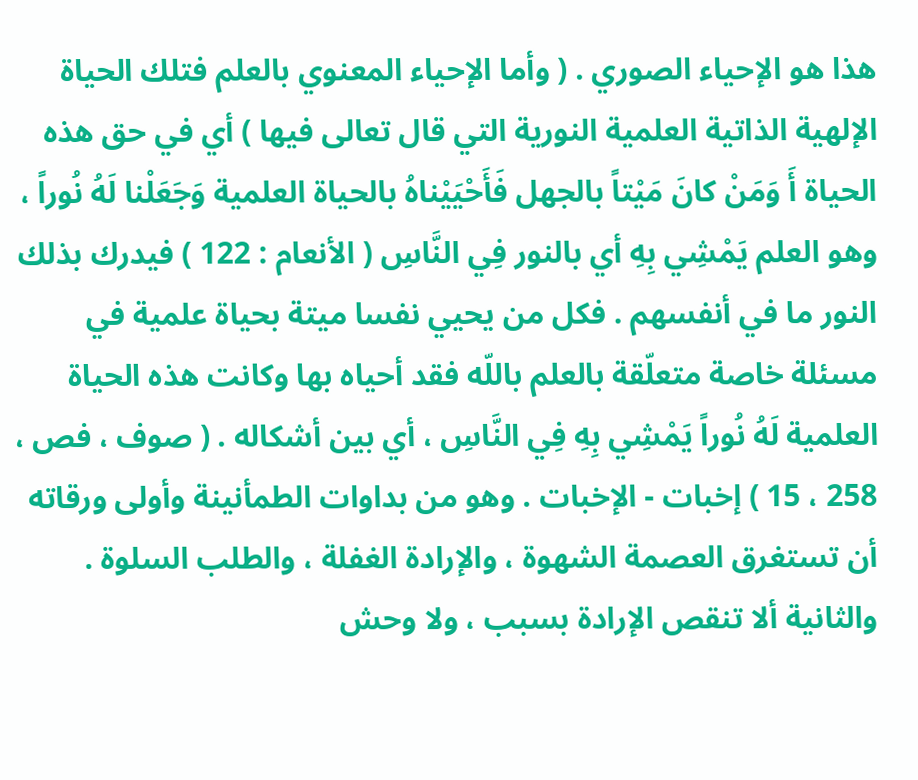هذا هو الإحياء الصوري . ( وأما الإحياء المعنوي بالعلم فتلك الحياة الإلهية الذاتية العلمية النورية التي قال تعالى فيها ) أي في حق هذه الحياة أَ وَمَنْ كانَ مَيْتاً بالجهل فَأَحْيَيْناهُ بالحياة العلمية وَجَعَلْنا لَهُ نُوراً ، وهو العلم يَمْشِي بِهِ أي بالنور فِي النَّاسِ ( الأنعام : 122 ) فيدرك بذلك النور ما في أنفسهم . فكل من يحيي نفسا ميتة بحياة علمية في مسئلة خاصة متعلّقة بالعلم باللّه فقد أحياه بها وكانت هذه الحياة العلمية لَهُ نُوراً يَمْشِي بِهِ فِي النَّاسِ ، أي بين أشكاله . ( صوف ، فص ، 258 ، 15 ) إخبات - الإخبات . وهو من بداوات الطمأنينة وأولى ورقاته أن تستغرق العصمة الشهوة ، والإرادة الغفلة ، والطلب السلوة . والثانية ألا تنقص الإرادة بسبب ، ولا وحش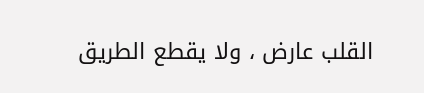القلب عارض ، ولا يقطع الطريق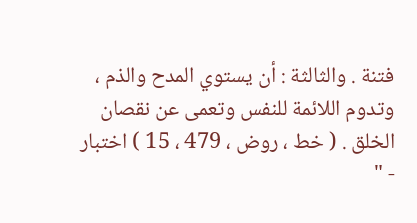فتنة . والثالثة : أن يستوي المدح والذم ، وتدوم اللائمة للنفس وتعمى عن نقصان الخلق . ( خط ، روض ، 479 ، 15 ) اختبار - "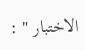الاختبار " :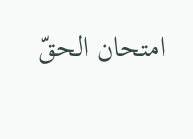امتحان الحقّ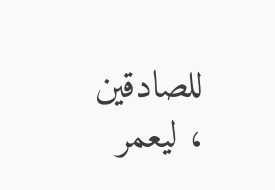للصادقين ، ليعمر